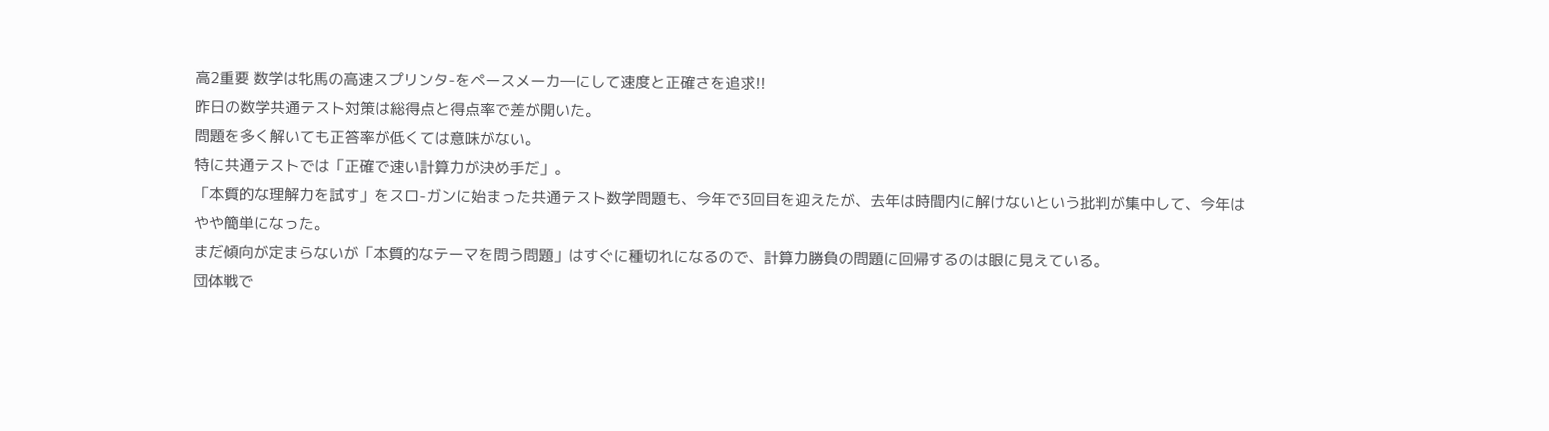高2重要 数学は牝馬の高速スプリンタ-をペースメーカ―にして速度と正確さを追求!!
昨日の数学共通テスト対策は総得点と得点率で差が開いた。
問題を多く解いても正答率が低くては意味がない。
特に共通テストでは「正確で速い計算力が決め手だ」。
「本質的な理解力を試す」をスロ-ガンに始まった共通テスト数学問題も、今年で3回目を迎えたが、去年は時間内に解けないという批判が集中して、今年はやや簡単になった。
まだ傾向が定まらないが「本質的なテーマを問う問題」はすぐに種切れになるので、計算力勝負の問題に回帰するのは眼に見えている。
団体戦で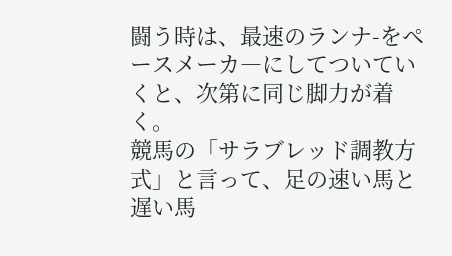闘う時は、最速のランナ-をペースメーカ―にしてついていくと、次第に同じ脚力が着く。
競馬の「サラブレッド調教方式」と言って、足の速い馬と遅い馬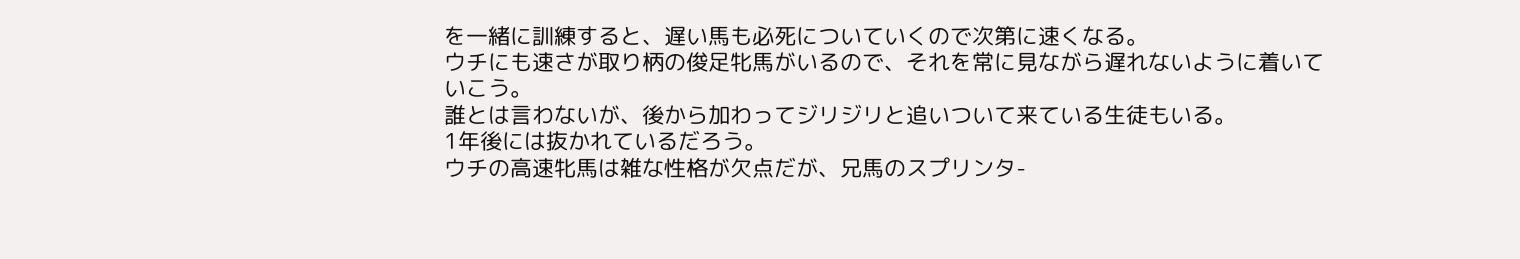を一緒に訓練すると、遅い馬も必死についていくので次第に速くなる。
ウチにも速さが取り柄の俊足牝馬がいるので、それを常に見ながら遅れないように着いていこう。
誰とは言わないが、後から加わってジリジリと追いついて来ている生徒もいる。
1年後には抜かれているだろう。
ウチの高速牝馬は雑な性格が欠点だが、兄馬のスプリンタ-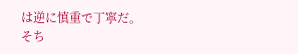は逆に慎重で丁寧だ。
そち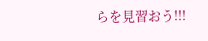らを見習おう!!!